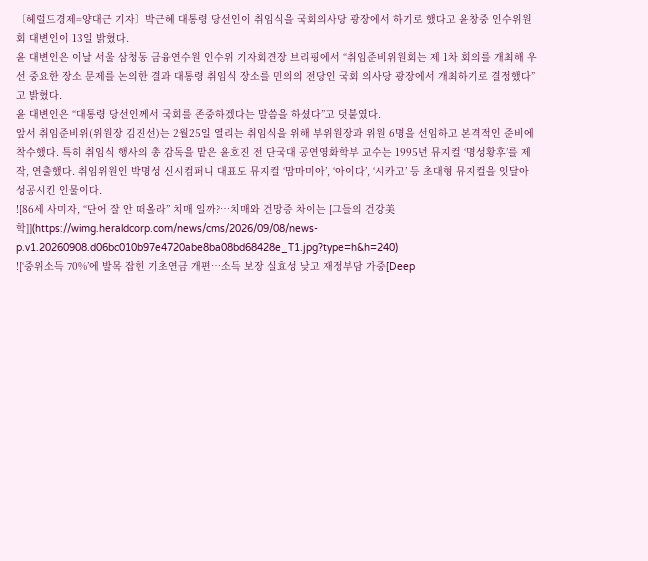〔헤럴드경제=양대근 기자〕박근혜 대통령 당선인이 취임식을 국회의사당 광장에서 하기로 했다고 윤창중 인수위원회 대변인이 13일 밝혔다.
윤 대변인은 이날 서울 삼청동 금융연수원 인수위 기자회견장 브리핑에서 “취임준비위원회는 제 1차 회의를 개최해 우선 중요한 장소 문제를 논의한 결과 대통령 취임식 장소를 민의의 전당인 국회 의사당 광장에서 개최하기로 결정했다”고 밝혔다.
윤 대변인은 “대통령 당선인께서 국회를 존중하겠다는 말씀을 하셨다”고 덧붙였다.
앞서 취임준비위(위원장 김진선)는 2월25일 열리는 취임식을 위해 부위원장과 위원 6명을 선임하고 본격적인 준비에 착수했다. 특히 취임식 행사의 총 감독을 맡은 윤호진 전 단국대 공연영화학부 교수는 1995년 뮤지컬 ‘명성황후’를 제작, 연출했다. 취임위원인 박명성 신시컴퍼니 대표도 뮤지컬 ‘맘마미아’, ‘아이다’, ‘시카고’ 등 초대형 뮤지컬을 잇달아 성공시킨 인물이다.
![86세 사미자, “단어 잘 안 떠올라” 치매 일까?…치매와 건망증 차이는 [그들의 건강美학]](https://wimg.heraldcorp.com/news/cms/2026/09/08/news-p.v1.20260908.d06bc010b97e4720abe8ba08bd68428e_T1.jpg?type=h&h=240)
![‘중위소득 70%’에 발목 잡힌 기초연금 개편…소득 보장 실효성 낮고 재정부담 가중[Deep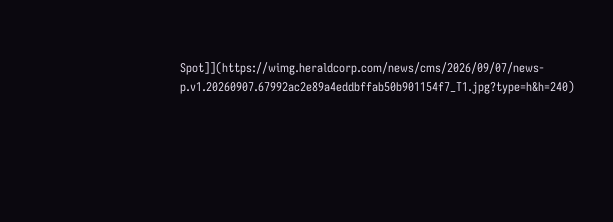Spot]](https://wimg.heraldcorp.com/news/cms/2026/09/07/news-p.v1.20260907.67992ac2e89a4eddbffab50b901154f7_T1.jpg?type=h&h=240)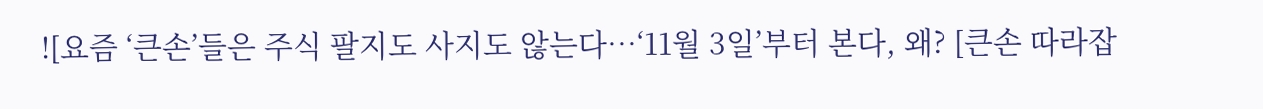![요즘 ‘큰손’들은 주식 팔지도 사지도 않는다…‘11월 3일’부터 본다, 왜? [큰손 따라잡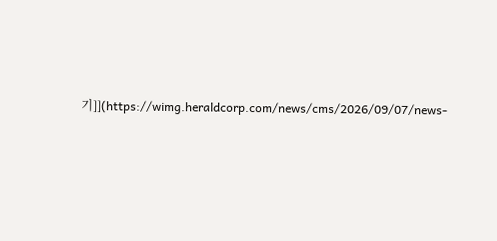기]](https://wimg.heraldcorp.com/news/cms/2026/09/07/news-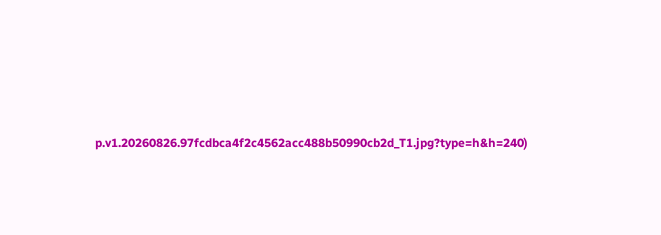p.v1.20260826.97fcdbca4f2c4562acc488b50990cb2d_T1.jpg?type=h&h=240)